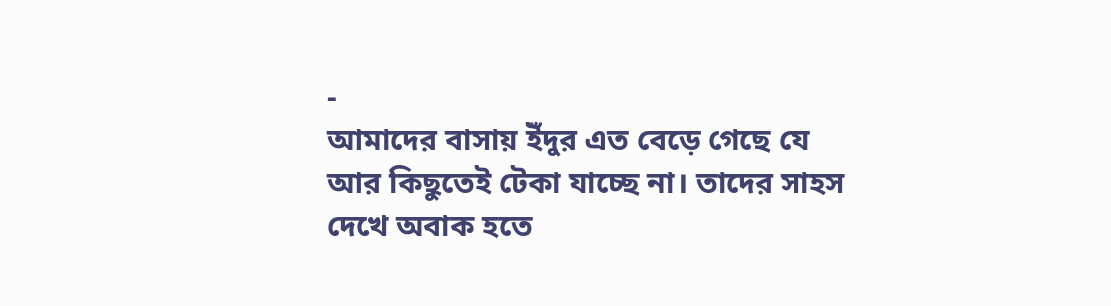-
আমাদের বাসায় ইঁদুর এত বেড়ে গেছে যে আর কিছুতেই টেকা যাচ্ছে না। তাদের সাহস দেখে অবাক হতে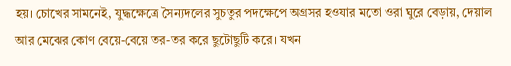হয়। চোখের সামনেই, যুদ্ধক্ষেত্রে সৈন্যদলের সুচতুর পদক্ষেপে অগ্রসর হওযার মতো ওরা ঘুরে বেড়ায়, দেয়াল আর মেঝের কোণ বেয়ে-বেয়ে তর-তর করে ছুটোছুটি করে। যখন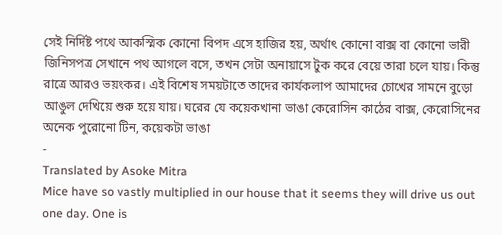সেই নির্দিষ্ট পথে আকস্মিক কোনো বিপদ এসে হাজির হয়, অর্থাৎ কোনো বাক্স বা কোনো ভারী জিনিসপত্র সেখানে পথ আগলে বসে, তখন সেটা অনায়াসে টুক করে বেয়ে তারা চলে যায়। কিন্তু রাত্রে আরও ভয়ংকর। এই বিশেষ সময়টাতে তাদের কার্যকলাপ আমাদের চোখের সামনে বুড়ো আঙুল দেখিয়ে শুরু হয়ে যায়। ঘরের যে কয়েকখানা ভাঙা কেরোসিন কাঠের বাক্স, কেরোসিনের অনেক পুরোনো টিন, কয়েকটা ভাঙা
-
Translated by Asoke Mitra
Mice have so vastly multiplied in our house that it seems they will drive us out one day. One is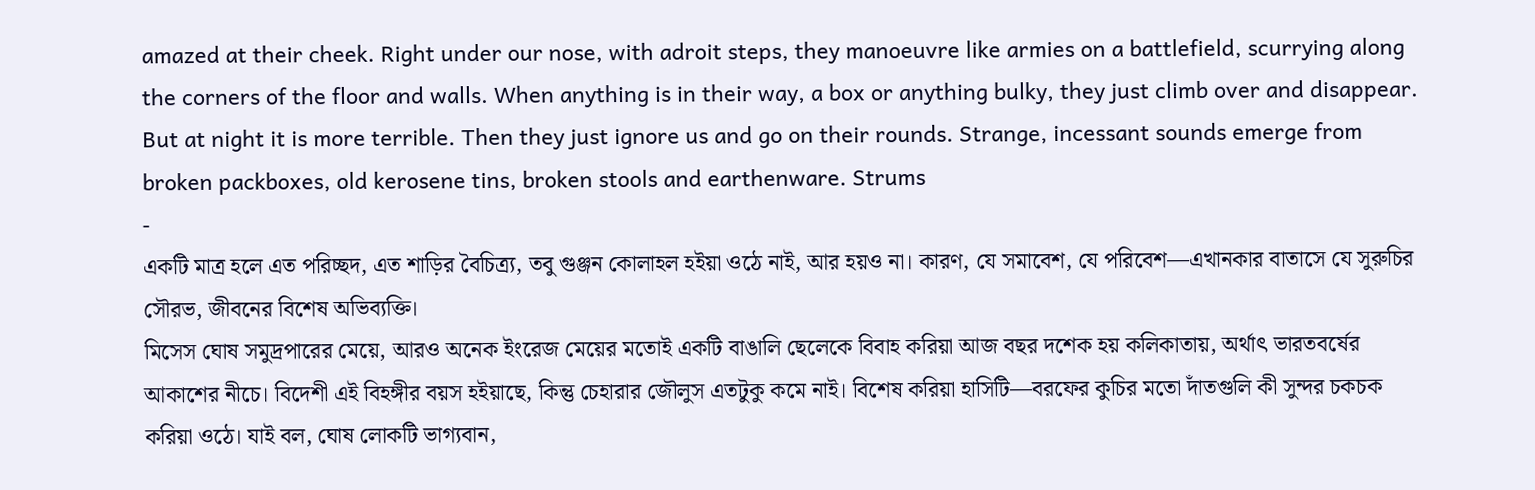amazed at their cheek. Right under our nose, with adroit steps, they manoeuvre like armies on a battlefield, scurrying along the corners of the floor and walls. When anything is in their way, a box or anything bulky, they just climb over and disappear. But at night it is more terrible. Then they just ignore us and go on their rounds. Strange, incessant sounds emerge from broken packboxes, old kerosene tins, broken stools and earthenware. Strums
-
একটি মাত্র হলে এত পরিচ্ছদ, এত শাড়ির বৈচিত্র্য, তবু গুঞ্জন কোলাহল হইয়া ওঠে নাই, আর হয়ও না। কারণ, যে সমাবেশ, যে পরিবেশ—এখানকার বাতাসে যে সুরুচির সৌরভ, জীবনের বিশেষ অভিব্যক্তি।
মিসেস ঘোষ সমুদ্রপারের মেয়ে, আরও অনেক ইংরেজ মেয়ের মতোই একটি বাঙালি ছেলেকে বিবাহ করিয়া আজ বছর দশেক হয় কলিকাতায়, অর্থাৎ ভারতবর্ষের আকাশের নীচে। বিদেশী এই বিহঙ্গীর বয়স হইয়াছে, কিন্তু চেহারার জৌলুস এতটুকু কমে নাই। বিশেষ করিয়া হাসিটি—বরফের কুচির মতো দাঁতগুলি কী সুন্দর চকচক করিয়া ওঠে। যাই বল, ঘোষ লোকটি ভাগ্যবান,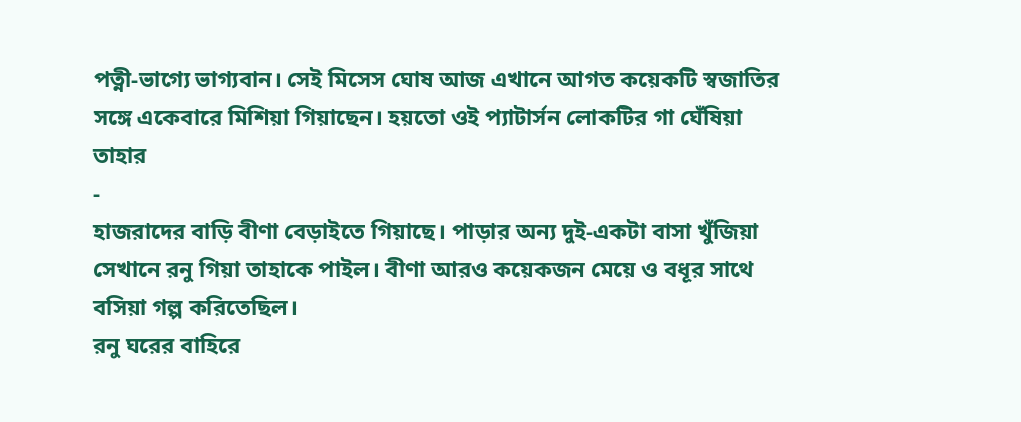পত্নী-ভাগ্যে ভাগ্যবান। সেই মিসেস ঘোষ আজ এখানে আগত কয়েকটি স্বজাতির সঙ্গে একেবারে মিশিয়া গিয়াছেন। হয়তো ওই প্যাটার্সন লোকটির গা ঘেঁষিয়া তাহার
-
হাজরাদের বাড়ি বীণা বেড়াইতে গিয়াছে। পাড়ার অন্য দুই-একটা বাসা খুঁজিয়া সেখানে রনু গিয়া তাহাকে পাইল। বীণা আরও কয়েকজন মেয়ে ও বধূর সাথে বসিয়া গল্প করিতেছিল।
রনু ঘরের বাহিরে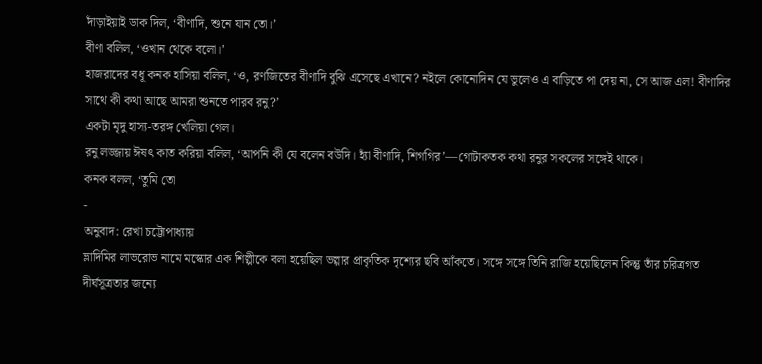দাঁড়াইয়াই ডাক দিল, ‘বীণাদি, শুনে যান তো।’
বীণা বলিল, ‘ওখান থেকে বলো।’
হাজরাদের বধূ কনক হাসিয়া বলিল, ‘ও, রণজিতের বীণাদি বুঝি এসেছে এখানে? নইলে কোনোদিন যে ভুলেও এ বাড়িতে পা দেয় না, সে আজ এল! বীণাদির সাথে কী কথা আছে আমরা শুনতে পারব রনু?’
একটা মৃদু হাস্য-তরঙ্গ খেলিয়া গেল।
রনু লজ্জায় ঈষৎ কাত করিয়া বলিল, ‘আপনি কী যে বলেন বউদি। হ্যাঁ বীণাদি, শিগগির’—গোটাকতক কথা রনুর সকলের সঙ্গেই থাকে।
কনক বলল, ‘তুমি তো
-
অনুবাদ: রেখা চট্টোপাধ্যায়
ভ্লাদিমির লাভরোভ নামে মস্কোর এক শিল্পীকে বলা হয়েছিল ভল্গার প্রাকৃতিক দৃশ্যের ছবি আঁকতে। সঙ্গে সঙ্গে তিনি রাজি হয়েছিলেন কিন্তু তাঁর চরিত্রগত দীর্ঘসূত্রতার জন্যে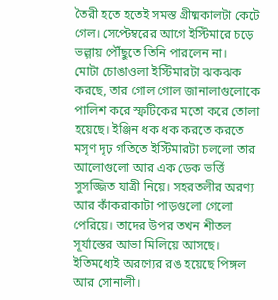তৈরী হতে হতেই সমস্ত গ্রীষ্মকালটা কেটে গেল। সেপ্টেম্বরের আগে ইস্টিমারে চড়ে ভল্গায় পৌঁছুতে তিনি পারলেন না।
মোটা চোঙাওলা ইস্টিমারটা ঝকঝক করছে, তার গোল গোল জানালাগুলোকে পালিশ করে স্ফটিকের মতো করে তোলা হয়েছে। ইঞ্জিন ধক ধক করতে করতে মসৃণ দৃঢ় গতিতে ইস্টিমারটা চললো তার আলোগুলো আর এক ডেক ভৰ্ত্তি সুসজ্জিত যাত্রী নিয়ে। সহরতলীর অরণ্য আর কাঁকরাকাটা পাড়গুলো গেলো পেরিয়ে। তাদের উপর তখন শীতল সূর্যাস্তের আভা মিলিয়ে আসছে। ইতিমধ্যেই অরণ্যের রঙ হয়েছে পিঙ্গল আর সোনালী।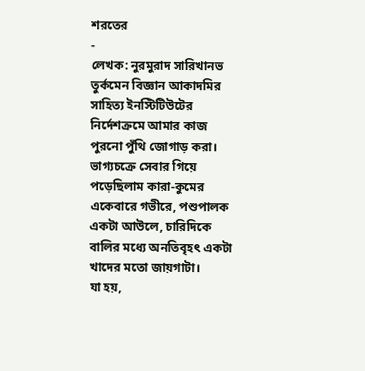শরতের
-
লেখক: নুরমুরাদ সারিখানভ
তুর্কমেন বিজ্ঞান আকাদমির সাহিত্য ইনস্টিটিউটের নির্দেশক্রমে আমার কাজ পুরনো পুঁথি জোগাড় করা। ভাগ্যচক্রে সেবার গিয়ে পড়েছিলাম কারা-কুমের একেবারে গভীরে, পশুপালক একটা আউলে, চারিদিকে বালির মধ্যে অনতিবৃহৎ একটা খাদের মতো জায়গাটা।
যা হয়,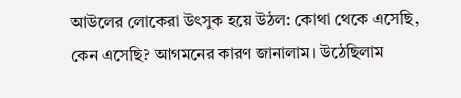আউলের লোকেরা উৎসুক হয়ে উঠল: কোথা থেকে এসেছি, কেন এসেছি? আগমনের কারণ জানালাম। উঠেছিলাম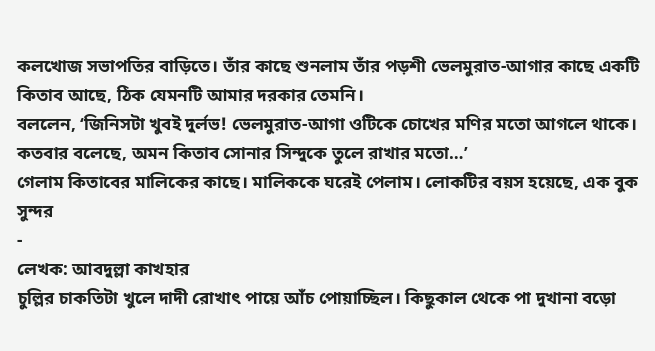কলখোজ সভাপতির বাড়িতে। তাঁর কাছে শুনলাম তাঁর পড়শী ভেলমুরাত-আগার কাছে একটি কিতাব আছে, ঠিক যেমনটি আমার দরকার তেমনি।
বললেন, ‘জিনিসটা খুবই দুর্লভ! ভেলমুরাত-আগা ওটিকে চোখের মণির মতো আগলে থাকে। কতবার বলেছে, অমন কিতাব সোনার সিন্দুকে তুলে রাখার মতো…’
গেলাম কিতাবের মালিকের কাছে। মালিককে ঘরেই পেলাম। লোকটির বয়স হয়েছে, এক বুক সুন্দর
-
লেখক: আবদুল্লা কাখহার
চুল্লির চাকতিটা খুলে দাদী রোখাৎ পায়ে আঁচ পোয়াচ্ছিল। কিছুকাল থেকে পা দুখানা বড়ো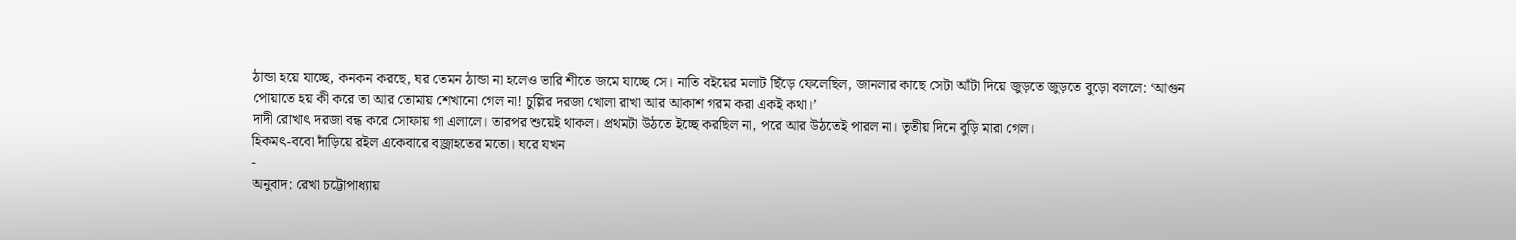ঠান্ডা হয়ে যাচ্ছে, কনকন করছে, ঘর তেমন ঠান্ডা না হলেও ভারি শীতে জমে যাচ্ছে সে। নাতি বইয়ের মলাট ছিঁড়ে ফেলেছিল, জানলার কাছে সেটা আঁটা দিয়ে জুড়তে জুড়তে বুড়ো বললে: ‘আগুন পোয়াতে হয় কী করে তা আর তোমায় শেখানো গেল না! চুল্লির দরজা খোলা রাখা আর আকাশ গরম করা একই কথা।’
দাদী রোখাৎ দরজা বন্ধ করে সোফায় গা এলালে। তারপর শুয়েই থাকল। প্রথমটা উঠতে ইচ্ছে করছিল না, পরে আর উঠতেই পারল না। তৃতীয় দিনে বুড়ি মারা গেল।
হিকমৎ-ববো দাঁড়িয়ে রইল একেবারে বজ্রাহতের মতো। ঘরে যখন
-
অনুবাদ: রেখা চট্টোপাধ্যায়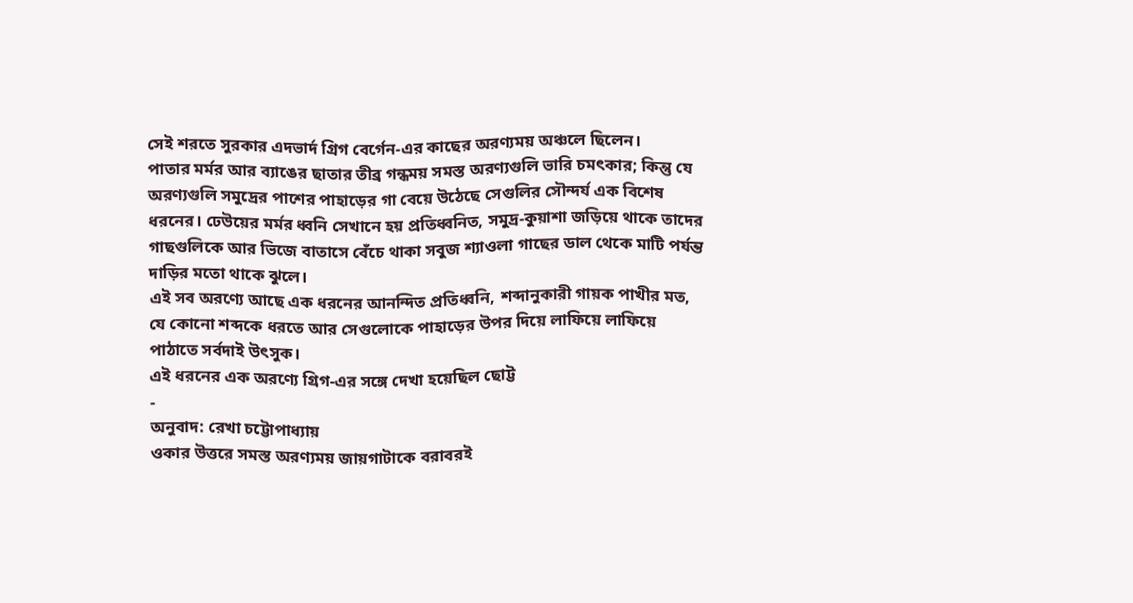সেই শরতে সুরকার এদভার্দ গ্রিগ বের্গেন-এর কাছের অরণ্যময় অঞ্চলে ছিলেন।
পাতার মর্মর আর ব্যাঙের ছাতার তীব্র গন্ধময় সমস্ত অরণ্যগুলি ভারি চমৎকার; কিন্তু যে অরণ্যগুলি সমুদ্রের পাশের পাহাড়ের গা বেয়ে উঠেছে সেগুলির সৌন্দর্য এক বিশেষ ধরনের। ঢেউয়ের মর্মর ধ্বনি সেখানে হয় প্রতিধ্বনিত, সমুদ্র-কুয়াশা জড়িয়ে থাকে তাদের গাছগুলিকে আর ভিজে বাতাসে বেঁচে থাকা সবুজ শ্যাওলা গাছের ডাল থেকে মাটি পর্যন্ত দাড়ির মতো থাকে ঝুলে।
এই সব অরণ্যে আছে এক ধরনের আনন্দিত প্ৰতিধ্বনি, শব্দানুকারী গায়ক পাখীর মত, যে কোনো শব্দকে ধরতে আর সেগুলোকে পাহাড়ের উপর দিয়ে লাফিয়ে লাফিয়ে পাঠাতে সর্বদাই উৎসুক।
এই ধরনের এক অরণ্যে গ্রিগ-এর সঙ্গে দেখা হয়েছিল ছোট্ট
-
অনুবাদ: রেখা চট্টোপাধ্যায়
ওকার উত্তরে সমস্ত অরণ্যময় জায়গাটাকে বরাবরই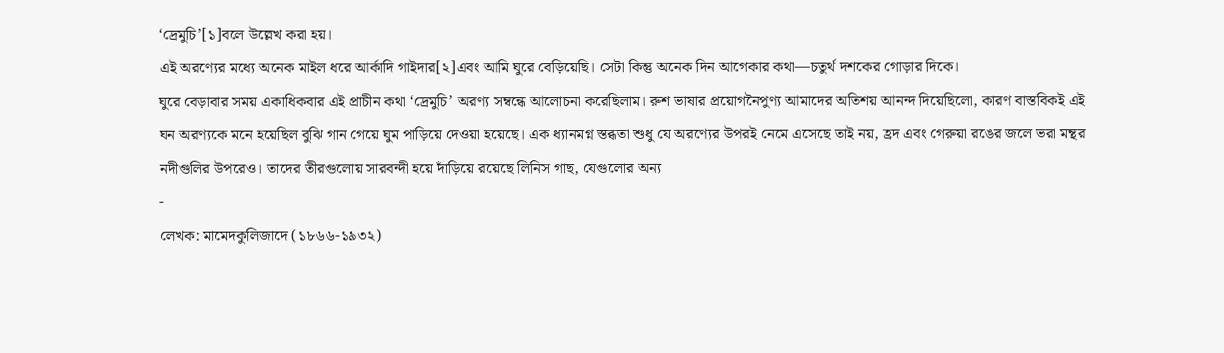‘দ্রেমুচি’[১]বলে উল্লেখ করা হয়।
এই অরণ্যের মধ্যে অনেক মাইল ধরে আর্কাদি গাইদার[২]এবং আমি ঘুরে বেড়িয়েছি। সেটা কিন্তু অনেক দিন আগেকার কথা—চতুর্থ দশকের গোড়ার দিকে।
ঘুরে বেড়াবার সময় একাধিকবার এই প্রাচীন কথা ‘দ্রেমুচি’ অরণ্য সম্বন্ধে আলোচনা করেছিলাম। রুশ ভাষার প্রয়োগনৈপুণ্য আমাদের অতিশয় আনন্দ দিয়েছিলো, কারণ বাস্তবিকই এই ঘন অরণ্যকে মনে হয়েছিল বুঝি গান গেয়ে ঘুম পাড়িয়ে দেওয়া হয়েছে। এক ধ্যানমগ্ন স্তব্ধতা শুধু যে অরণ্যের উপরই নেমে এসেছে তাই নয়, হ্রদ এবং গেরুয়া রঙের জলে ভরা মন্থর নদীগুলির উপরেও। তাদের তীরগুলোয় সারবন্দী হয়ে দাঁড়িয়ে রয়েছে লিনিস গাছ, যেগুলোর অন্য
-
লেখক: মামেদকুলিজাদে (১৮৬৬-১৯৩২)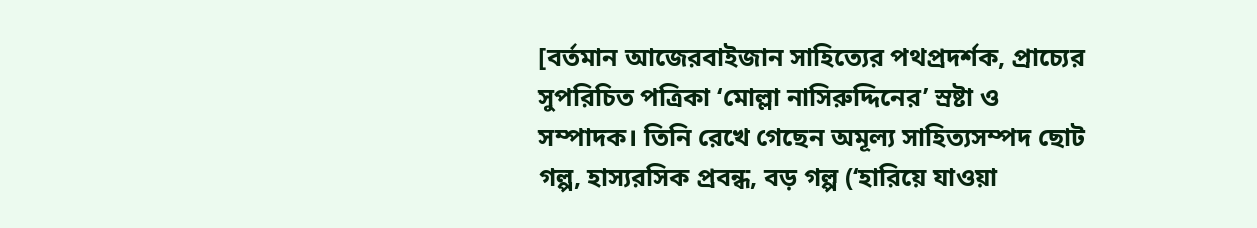[বর্তমান আজেরবাইজান সাহিত্যের পথপ্রদর্শক, প্রাচ্যের সুপরিচিত পত্রিকা ‘মোল্লা নাসিরুদ্দিনের’ স্রষ্টা ও সম্পাদক। তিনি রেখে গেছেন অমূল্য সাহিত্যসম্পদ ছোট গল্প, হাস্যরসিক প্রবন্ধ, বড় গল্প (‘হারিয়ে যাওয়া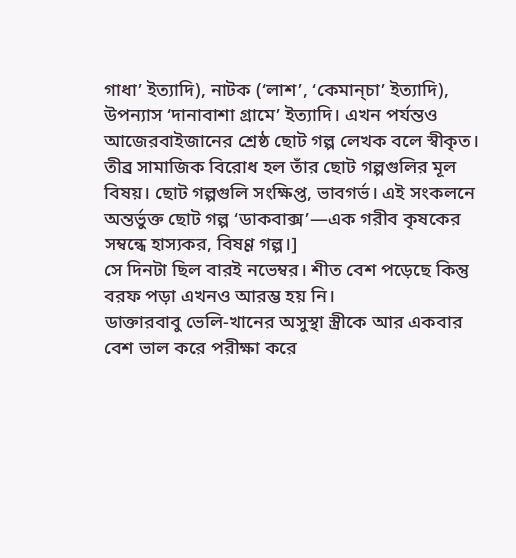গাধা’ ইত্যাদি), নাটক (‘লাশ’, ‘কেমান্চা’ ইত্যাদি), উপন্যাস ‘দানাবাশা গ্রামে’ ইত্যাদি। এখন পর্যন্তও আজেরবাইজানের শ্রেষ্ঠ ছোট গল্প লেখক বলে স্বীকৃত। তীব্র সামাজিক বিরোধ হল তাঁর ছোট গল্পগুলির মূল বিষয়। ছোট গল্পগুলি সংক্ষিপ্ত, ভাবগর্ভ। এই সংকলনে অন্তর্ভুক্ত ছোট গল্প ‘ডাকবাক্স’—এক গরীব কৃষকের সম্বন্ধে হাস্যকর, বিষণ্ণ গল্প।]
সে দিনটা ছিল বারই নভেম্বর। শীত বেশ পড়েছে কিন্তু বরফ পড়া এখনও আরম্ভ হয় নি।
ডাক্তারবাবু ভেলি-খানের অসুস্থা স্ত্রীকে আর একবার বেশ ভাল করে পরীক্ষা করে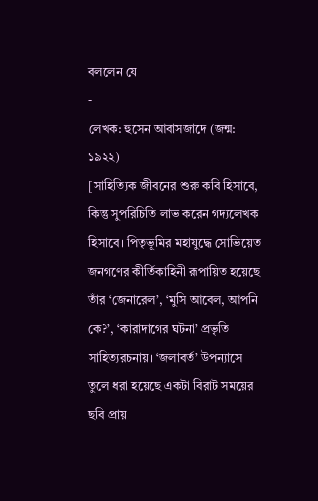বললেন যে
-
লেখক: হুসেন আবাসজাদে (জন্ম: ১৯২২)
[সাহিত্যিক জীবনের শুরু কবি হিসাবে, কিন্তু সুপরিচিতি লাভ করেন গদ্যলেখক হিসাবে। পিতৃভূমির মহাযুদ্ধে সোভিয়েত জনগণের কীর্তিকাহিনী রূপায়িত হয়েছে তাঁর ‘জেনারেল’, ‘মুসি আবেল, আপনি কে?’, ‘কারাদাগের ঘটনা’ প্রভৃতি সাহিত্যরচনায়। ‘জলাবর্ত’ উপন্যাসে তুলে ধরা হয়েছে একটা বিরাট সময়ের ছবি প্রায়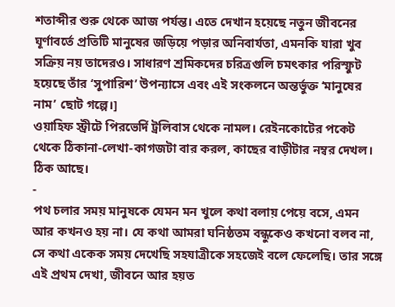শতাব্দীর শুরু থেকে আজ পর্যন্ত। এতে দেখান হয়েছে নতুন জীবনের ঘূর্ণাবর্তে প্রতিটি মানুষের জড়িয়ে পড়ার অনিবার্যতা, এমনকি যারা খুব সক্রিয় নয় তাদেরও। সাধারণ শ্রমিকদের চরিত্রগুলি চমৎকার পরিস্ফুট হয়েছে তাঁর ‘সুপারিশ’ উপন্যাসে এবং এই সংকলনে অন্তর্ভুক্ত ‘মানুষের নাম’ ছোট গল্পে।]
ওয়াহিফ স্ট্রীটে পিরভের্দি ট্রলিবাস থেকে নামল। রেইনকোটের পকেট থেকে ঠিকানা-লেখা-কাগজটা বার করল, কাছের বাড়ীটার নম্বর দেখল। ঠিক আছে।
-
পথ চলার সময় মানুষকে যেমন মন খুলে কথা বলায় পেয়ে বসে, এমন আর কখনও হয় না। যে কথা আমরা ঘনিষ্ঠতম বন্ধুকেও কখনো বলব না, সে কথা একেক সময় দেখেছি সহযাত্রীকে সহজেই বলে ফেলেছি। তার সঙ্গে এই প্রথম দেখা, জীবনে আর হয়ত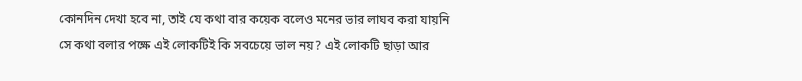কোনদিন দেখা হবে না, তাই যে কথা বার কয়েক বলেও মনের ভার লাঘব করা যায়নি সে কথা বলার পক্ষে এই লোকটিই কি সবচেয়ে ভাল নয়? এই লোকটি ছাড়া আর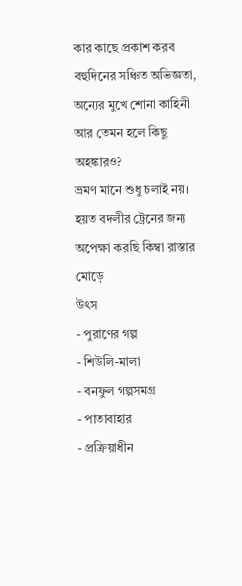কার কাছে প্রকাশ করব বহুদিনের সঞ্চিত অভিজ্ঞতা, অন্যের মুখে শোনা কাহিনী আর তেমন হলে কিছু অহঙ্কারও?
ভ্রমণ মানে শুধু চলাই নয়। হয়ত বদলীর ট্রেনের জন্য অপেক্ষা করছি কিম্বা রাস্তার মোড়ে
উৎস
- পুরাণের গল্প
- শিউলি-মালা
- বনফুল গল্পসমগ্র
- পাতাবাহার
- প্রক্রিয়াধীন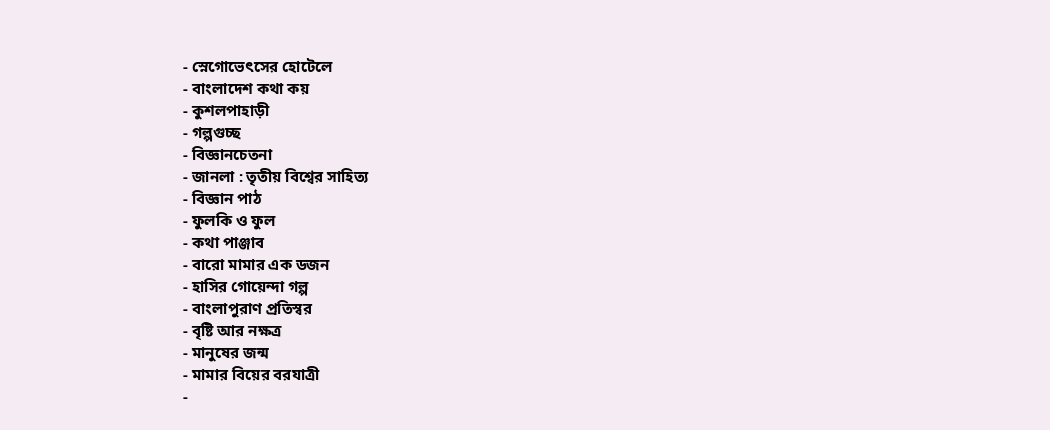- স্নেগোভেৎসের হোটেলে
- বাংলাদেশ কথা কয়
- কুশলপাহাড়ী
- গল্পগুচ্ছ
- বিজ্ঞানচেতনা
- জানলা : তৃতীয় বিশ্বের সাহিত্য
- বিজ্ঞান পাঠ
- ফুলকি ও ফুল
- কথা পাঞ্জাব
- বারো মামার এক ডজন
- হাসির গোয়েন্দা গল্প
- বাংলাপুরাণ প্রতিস্বর
- বৃষ্টি আর নক্ষত্র
- মানুষের জন্ম
- মামার বিয়ের বরযাত্রী
-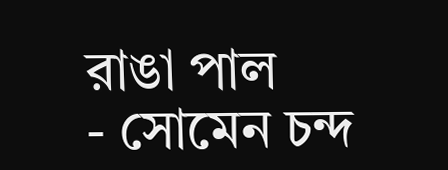রাঙা পাল
- সোমেন চন্দ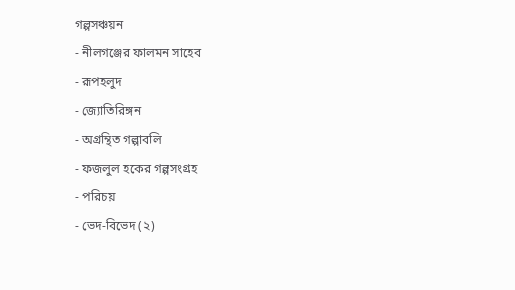গল্পসঞ্চয়ন
- নীলগঞ্জের ফালমন সাহেব
- রূপহলুদ
- জ্যোতিরিঙ্গন
- অগ্রন্থিত গল্পাবলি
- ফজলুল হকের গল্পসংগ্রহ
- পরিচয়
- ভেদ-বিভেদ (২)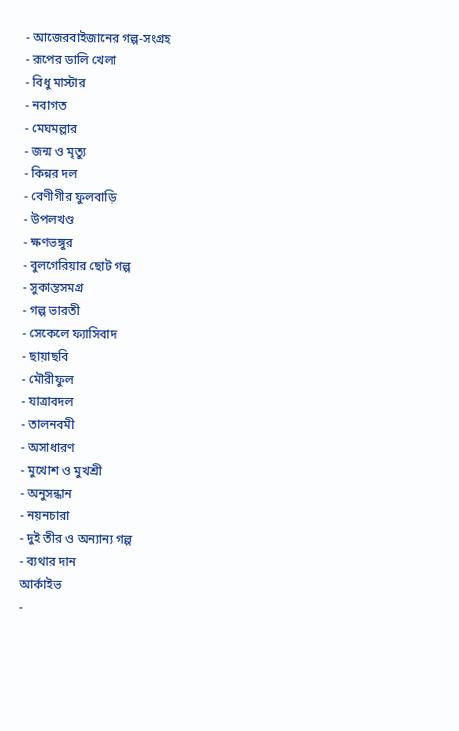- আজেরবাইজানের গল্প-সংগ্রহ
- রূপের ডালি খেলা
- বিধু মাস্টার
- নবাগত
- মেঘমল্লার
- জন্ম ও মৃত্যু
- কিন্নর দল
- বেণীগীর ফুলবাড়ি
- উপলখণ্ড
- ক্ষণভঙ্গুর
- বুলগেরিয়ার ছোট গল্প
- সুকান্তসমগ্র
- গল্প ভারতী
- সেকেলে ফ্যাসিবাদ
- ছায়াছবি
- মৌরীফুল
- যাত্রাবদল
- তালনবমী
- অসাধারণ
- মুখোশ ও মুখশ্রী
- অনুসন্ধান
- নয়নচারা
- দুই তীর ও অন্যান্য গল্প
- ব্যথার দান
আর্কাইভ
-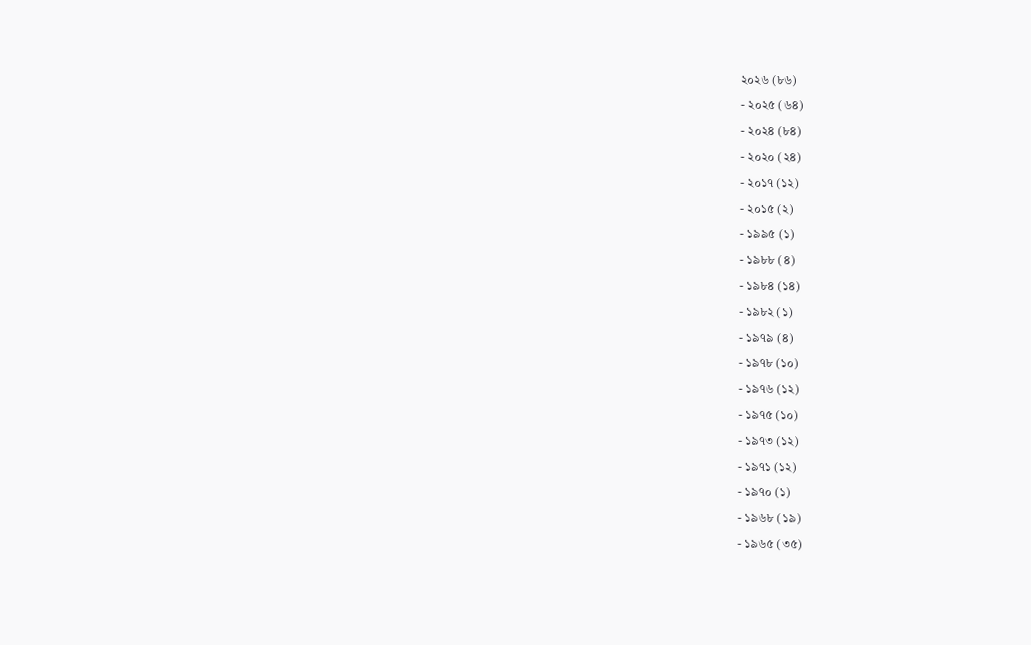২০২৬ (৮৬)
- ২০২৫ (৬৪)
- ২০২৪ (৮৪)
- ২০২০ (২৪)
- ২০১৭ (১২)
- ২০১৫ (২)
- ১৯৯৫ (১)
- ১৯৮৮ (৪)
- ১৯৮৪ (১৪)
- ১৯৮২ (১)
- ১৯৭৯ (৪)
- ১৯৭৮ (১০)
- ১৯৭৬ (১২)
- ১৯৭৫ (১০)
- ১৯৭৩ (১২)
- ১৯৭১ (১২)
- ১৯৭০ (১)
- ১৯৬৮ (১৯)
- ১৯৬৫ (৩৫)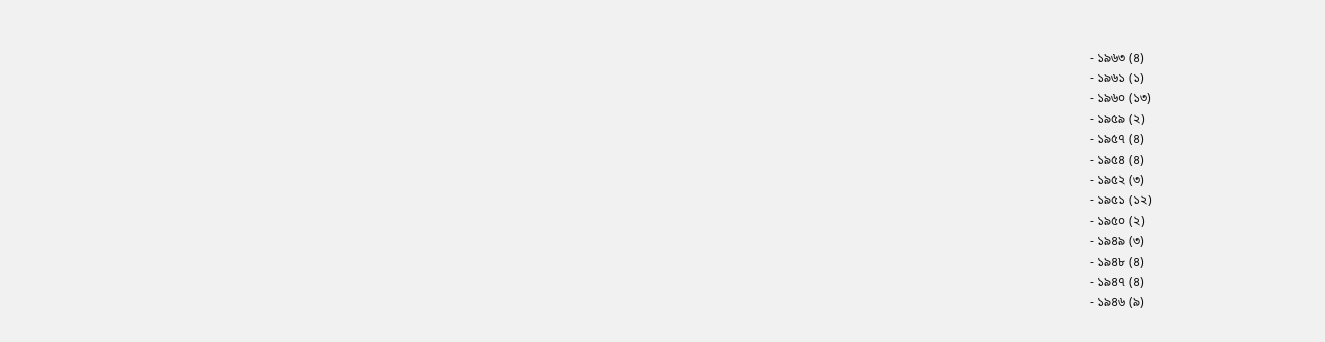- ১৯৬৩ (৪)
- ১৯৬১ (১)
- ১৯৬০ (১৩)
- ১৯৫৯ (২)
- ১৯৫৭ (৪)
- ১৯৫৪ (৪)
- ১৯৫২ (৩)
- ১৯৫১ (১২)
- ১৯৫০ (২)
- ১৯৪৯ (৩)
- ১৯৪৮ (৪)
- ১৯৪৭ (৪)
- ১৯৪৬ (৯)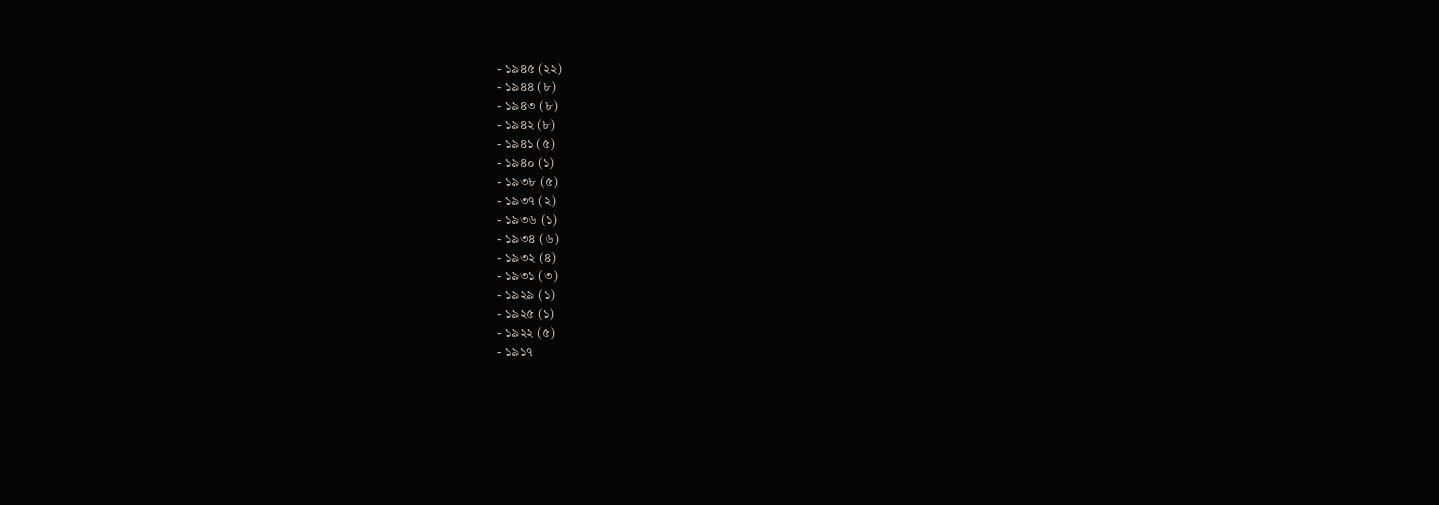- ১৯৪৫ (২২)
- ১৯৪৪ (৮)
- ১৯৪৩ (৮)
- ১৯৪২ (৮)
- ১৯৪১ (৫)
- ১৯৪০ (১)
- ১৯৩৮ (৫)
- ১৯৩৭ (২)
- ১৯৩৬ (১)
- ১৯৩৪ (৬)
- ১৯৩২ (৪)
- ১৯৩১ (৩)
- ১৯২৯ (১)
- ১৯২৫ (১)
- ১৯২২ (৫)
- ১৯১৭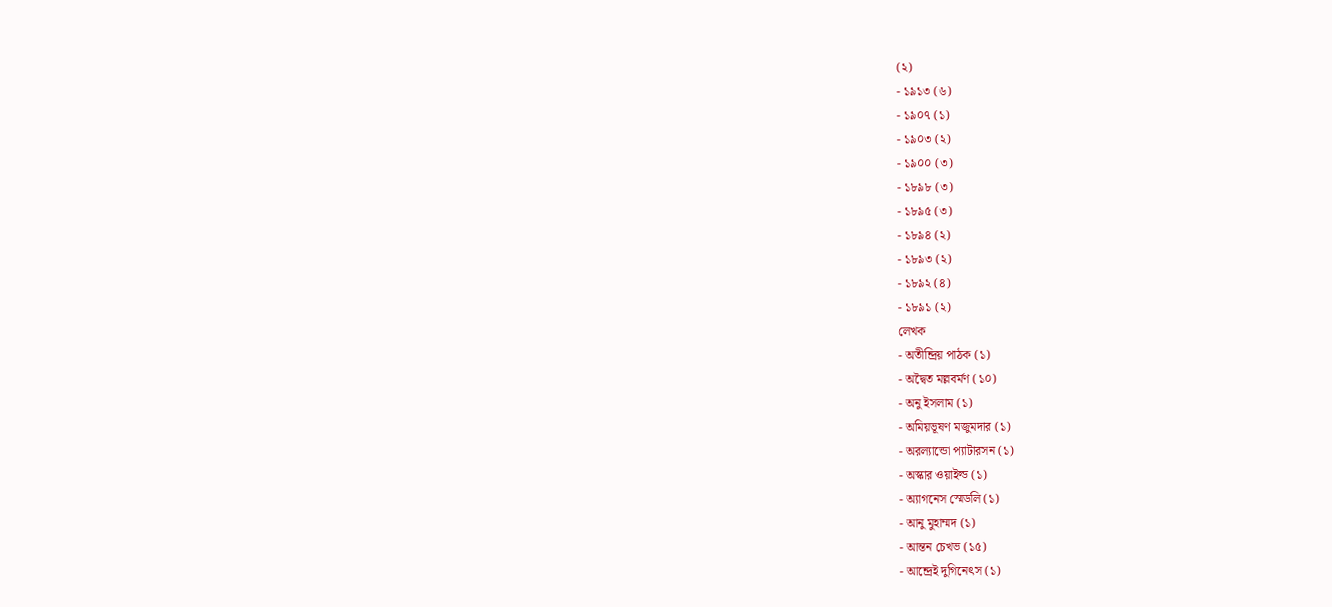(২)
- ১৯১৩ (৬)
- ১৯০৭ (১)
- ১৯০৩ (২)
- ১৯০০ (৩)
- ১৮৯৮ (৩)
- ১৮৯৫ (৩)
- ১৮৯৪ (২)
- ১৮৯৩ (২)
- ১৮৯২ (৪)
- ১৮৯১ (২)
লেখক
- অতীন্দ্রিয় পাঠক (১)
- অদ্বৈত মল্লবর্মণ (১০)
- অনু ইসলাম (১)
- অমিয়ভূষণ মজুমদার (১)
- অরল্যান্ডো প্যাটারসন (১)
- অস্কার ওয়াইল্ড (১)
- অ্যাগনেস স্মেডলি (১)
- আনু মুহাম্মদ (১)
- আন্তন চেখভ (১৫)
- আন্দ্রেই দুগিনেৎস (১)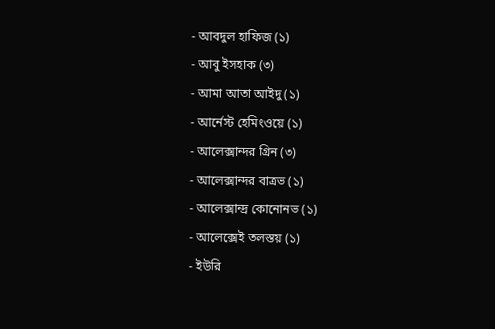- আবদুল হাফিজ (১)
- আবু ইসহাক (৩)
- আমা আতা আইদু (১)
- আর্নেস্ট হেমিংওয়ে (১)
- আলেক্সান্দর গ্রিন (৩)
- আলেক্সান্দর বাত্রভ (১)
- আলেক্সান্দ্র কোনোনভ (১)
- আলেক্সেই তলস্তয় (১)
- ইউরি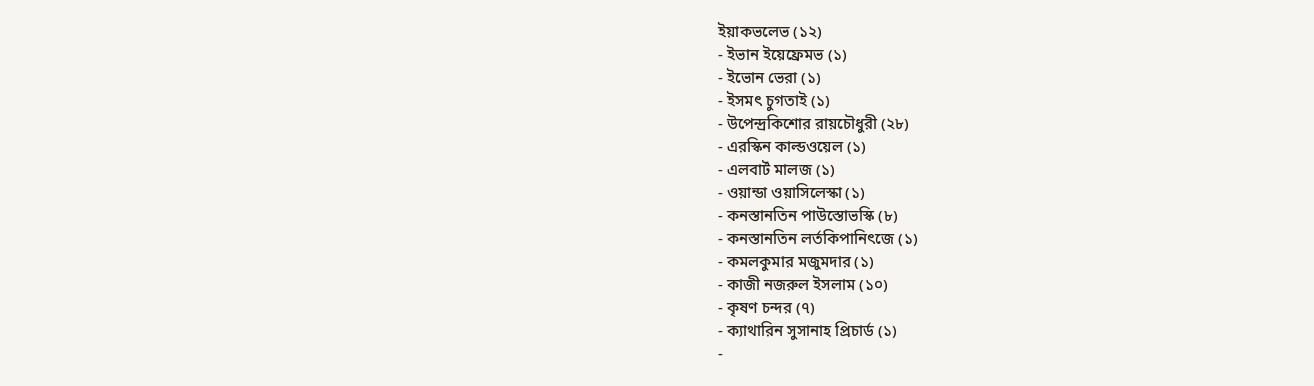ইয়াকভলেভ (১২)
- ইভান ইয়েফ্রেমভ (১)
- ইভোন ভেরা (১)
- ইসমৎ চুগতাই (১)
- উপেন্দ্রকিশোর রায়চৌধুরী (২৮)
- এরস্কিন কাল্ডওয়েল (১)
- এলবার্ট মালজ (১)
- ওয়ান্ডা ওয়াসিলেস্কা (১)
- কনস্তানতিন পাউস্তোভস্কি (৮)
- কনস্তানতিন লর্তকিপানিৎজে (১)
- কমলকুমার মজুমদার (১)
- কাজী নজরুল ইসলাম (১০)
- কৃষণ চন্দর (৭)
- ক্যাথারিন সুসানাহ প্রিচার্ড (১)
-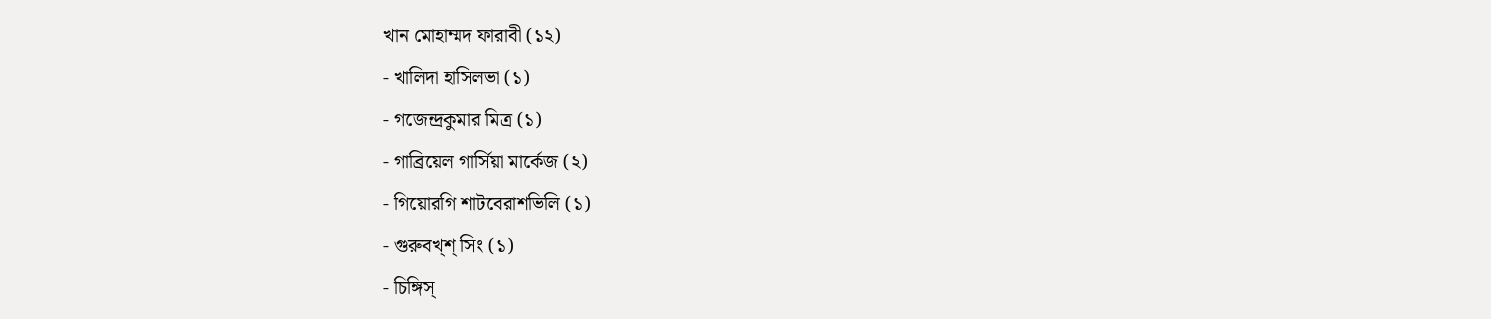খান মোহাম্মদ ফারাবী (১২)
- খালিদা হাসিলভা (১)
- গজেন্দ্রকুমার মিত্র (১)
- গাব্রিয়েল গার্সিয়া মার্কেজ (২)
- গিয়োরগি শাটবেরাশভিলি (১)
- গুরুবখ্শ্ সিং (১)
- চিঙ্গিস্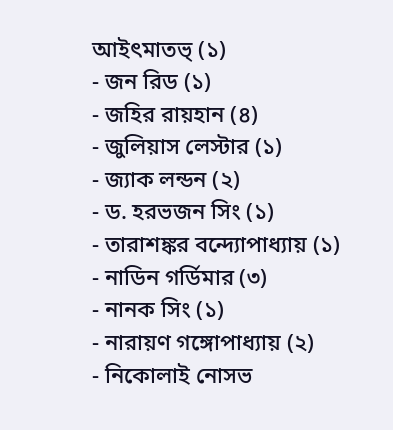আইৎমাতভ্ (১)
- জন রিড (১)
- জহির রায়হান (৪)
- জুলিয়াস লেস্টার (১)
- জ্যাক লন্ডন (২)
- ড. হরভজন সিং (১)
- তারাশঙ্কর বন্দ্যোপাধ্যায় (১)
- নাডিন গর্ডিমার (৩)
- নানক সিং (১)
- নারায়ণ গঙ্গোপাধ্যায় (২)
- নিকোলাই নোসভ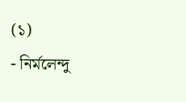(১)
- নির্মলেন্দু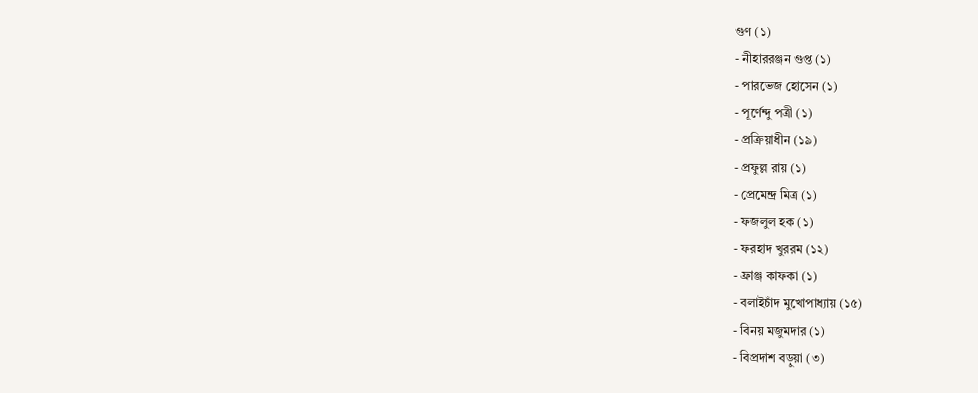গুণ (১)
- নীহাররঞ্জন গুপ্ত (১)
- পারভেজ হোসেন (১)
- পূর্ণেন্দু পত্রী (১)
- প্রক্রিয়াধীন (১৯)
- প্রফুল্ল রায় (১)
- প্রেমেন্দ্র মিত্র (১)
- ফজলুল হক (১)
- ফরহাদ খুররম (১২)
- ফ্রাঞ্জ কাফকা (১)
- বলাইচাঁদ মুখোপাধ্যায় (১৫)
- বিনয় মজুমদার (১)
- বিপ্রদাশ বড়ুয়া (৩)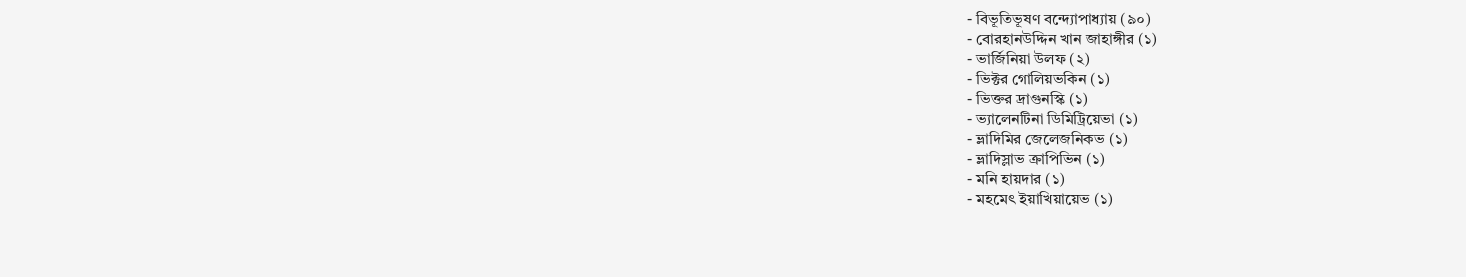- বিভূতিভূষণ বন্দ্যোপাধ্যায় (৯০)
- বোরহানউদ্দিন খান জাহাঙ্গীর (১)
- ভার্জিনিয়া উলফ (২)
- ভিক্টর গোলিয়ভকিন (১)
- ভিক্তর দ্রাগুনস্কি (১)
- ভ্যালেনটিনা ডিমিট্রিয়েভা (১)
- ভ্লাদিমির জেলেজনিকভ (১)
- ভ্লাদিস্লাভ ক্রাপিভিন (১)
- মনি হায়দার (১)
- মহমেৎ ইয়াখিয়ায়েভ (১)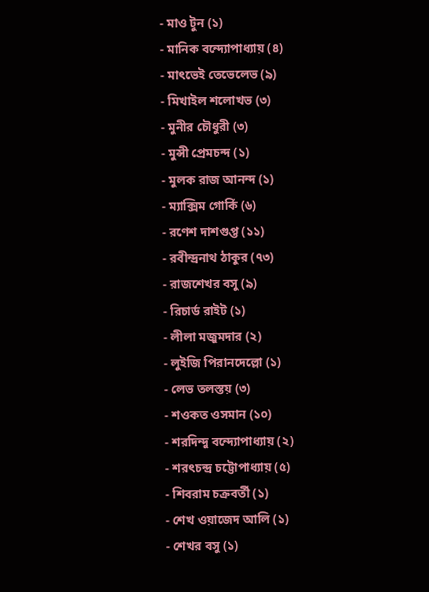- মাও টুন (১)
- মানিক বন্দ্যোপাধ্যায় (৪)
- মাৎভেই তেভেলেভ (৯)
- মিখাইল শলোখভ (৩)
- মুনীর চৌধুরী (৩)
- মুন্সী প্রেমচন্দ (১)
- মুলক রাজ আনন্দ (১)
- ম্যাক্সিম গোর্কি (৬)
- রণেশ দাশগুপ্ত (১১)
- রবীন্দ্রনাথ ঠাকুর (৭৩)
- রাজশেখর বসু (৯)
- রিচার্ড রাইট (১)
- লীলা মজুমদার (২)
- লুইজি পিরানদেল্লো (১)
- লেভ তলস্তয় (৩)
- শওকত ওসমান (১০)
- শরদিন্দু বন্দ্যোপাধ্যায় (২)
- শরৎচন্দ্র চট্টোপাধ্যায় (৫)
- শিবরাম চক্রবর্তী (১)
- শেখ ওয়াজেদ আলি (১)
- শেখর বসু (১)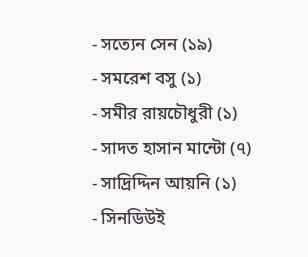- সত্যেন সেন (১৯)
- সমরেশ বসু (১)
- সমীর রায়চৌধুরী (১)
- সাদত হাসান মান্টো (৭)
- সাদ্রিদ্দিন আয়নি (১)
- সিনডিউই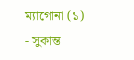ম্যাগোনা (১)
- সুকান্ত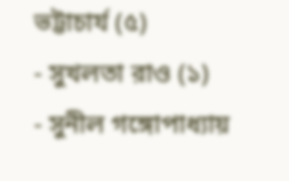ভট্টাচার্য (৫)
- সুখলতা রাও (১)
- সুনীল গঙ্গোপাধ্যায়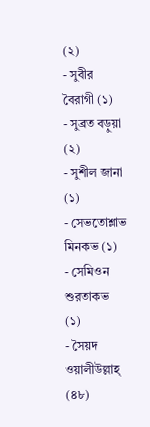(২)
- সুবীর বৈরাগী (১)
- সুব্রত বড়ুয়া (২)
- সুশীল জানা (১)
- সেভতোশ্লাভ মিনকভ (১)
- সেমিওন শুরতাকভ (১)
- সৈয়দ ওয়ালীউল্লাহ্ (৪৮)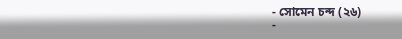- সোমেন চন্দ (২৬)
-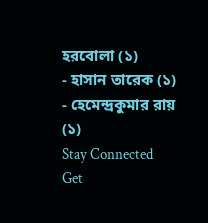হরবোলা (১)
- হাসান তারেক (১)
- হেমেন্দ্রকুমার রায় (১)
Stay Connected
Get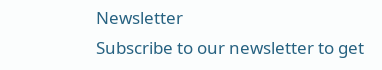Newsletter
Subscribe to our newsletter to get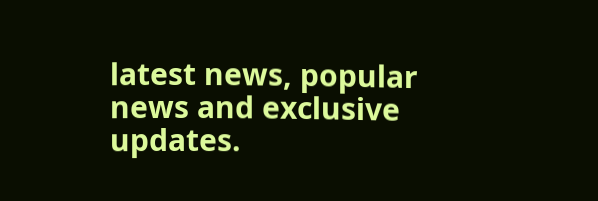latest news, popular news and exclusive updates.